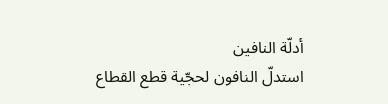أدلّة النافين
استدلّ النافون لحجّية قطع القطاع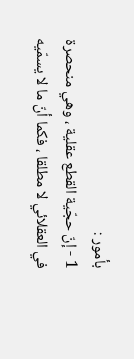بأمور :
1 - إنّ حجّية القطع عقلية ، وهي منحصرة في العقلائي لا مطلقا ، فكما أنّ ما لا يسمّيه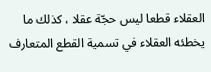العقلاء قطعا ليس حجّة عقلا ، كذلك ما يخطئه العقلاء في تسمية القطع المتعارف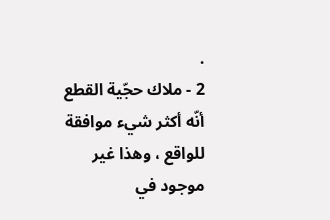.
2 - ملاك حجّية القطع أنّه أكثر شيء موافقة للواقع ، وهذا غير موجود في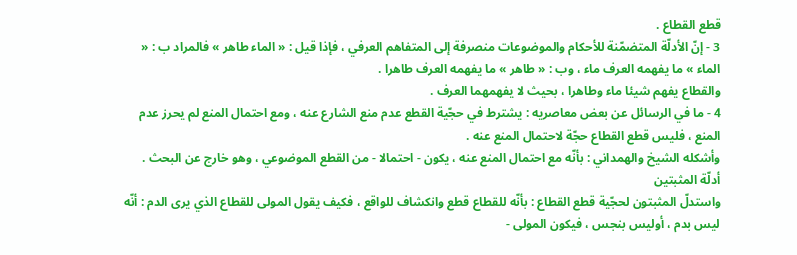قطع القطاع .
3 - إنّ الأدلّة المتضمّنة للأحكام والموضوعات منصرفة إلى المتفاهم العرفي ، فإذا قيل : « الماء طاهر » فالمراد ب : « الماء » ما يفهمه العرف ماء ، وب : « طاهر » ما يفهمه العرف طاهرا .
والقطاع يفهم شيئا ماء وطاهرا ، بحيث لا يفهمهما العرف .
4 - ما في الرسائل عن بعض معاصريه : يشترط في حجّية القطع عدم منع الشارع عنه ، ومع احتمال المنع لم يحرز عدم المنع ، فليس قطع القطاع حجّة لاحتمال المنع عنه .
وأشكله الشيخ والهمداني : بأنّه مع احتمال المنع عنه ، يكون - احتمالا - من القطع الموضوعي ، وهو خارج عن البحث .
أدلّة المثبتين
واستدلّ المثبتون لحجّية قطع القطاع : بأنّه للقطاع قطع وانكشاف للواقع ، فكيف يقول المولى للقطاع الذي يرى الدم : أنّه ليس بدم ، أوليس بنجس ، فيكون المولى -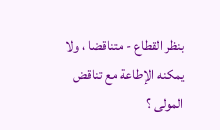بنظر القطاع - متناقضا ، ولا يمكنه الإطاعة مع تناقض المولى ؟